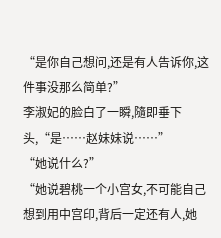“是你自己想问,还是有人告诉你,这件事没那么简单?”
李淑妃的脸白了一瞬,隨即垂下头,“是……赵妹妹说……”
“她说什么?”
“她说碧桃一个小宫女,不可能自己想到用中宫印,背后一定还有人,她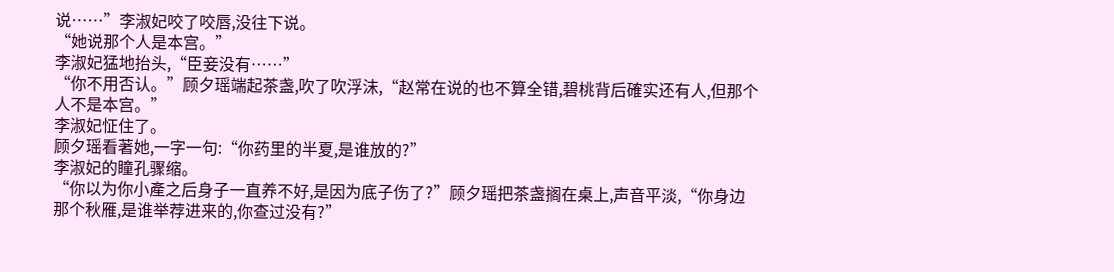说……”李淑妃咬了咬唇,没往下说。
“她说那个人是本宫。”
李淑妃猛地抬头,“臣妾没有……”
“你不用否认。”顾夕瑶端起茶盏,吹了吹浮沫,“赵常在说的也不算全错,碧桃背后確实还有人,但那个人不是本宫。”
李淑妃怔住了。
顾夕瑶看著她,一字一句:“你药里的半夏,是谁放的?”
李淑妃的瞳孔骤缩。
“你以为你小產之后身子一直养不好,是因为底子伤了?”顾夕瑶把茶盏搁在桌上,声音平淡,“你身边那个秋雁,是谁举荐进来的,你查过没有?”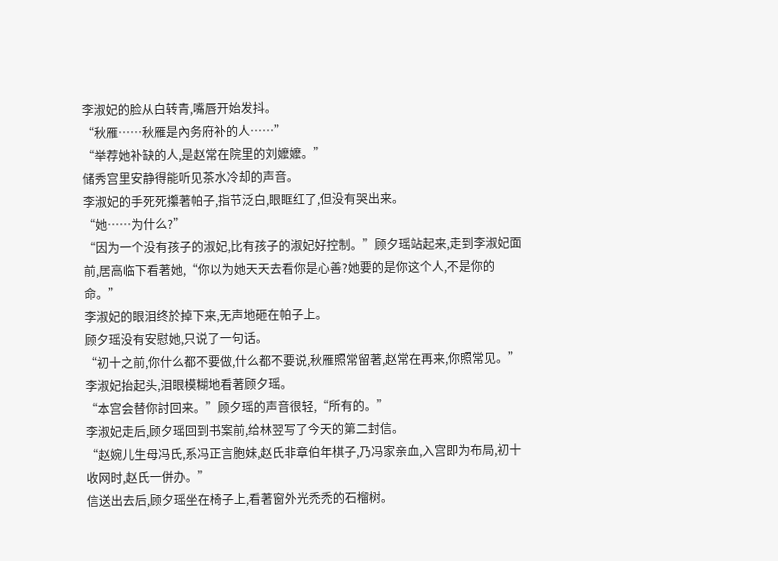李淑妃的脸从白转青,嘴唇开始发抖。
“秋雁……秋雁是內务府补的人……”
“举荐她补缺的人,是赵常在院里的刘嬤嬤。”
储秀宫里安静得能听见茶水冷却的声音。
李淑妃的手死死攥著帕子,指节泛白,眼眶红了,但没有哭出来。
“她……为什么?”
“因为一个没有孩子的淑妃,比有孩子的淑妃好控制。”顾夕瑶站起来,走到李淑妃面前,居高临下看著她,“你以为她天天去看你是心善?她要的是你这个人,不是你的命。”
李淑妃的眼泪终於掉下来,无声地砸在帕子上。
顾夕瑶没有安慰她,只说了一句话。
“初十之前,你什么都不要做,什么都不要说,秋雁照常留著,赵常在再来,你照常见。”
李淑妃抬起头,泪眼模糊地看著顾夕瑶。
“本宫会替你討回来。”顾夕瑶的声音很轻,“所有的。”
李淑妃走后,顾夕瑶回到书案前,给林翌写了今天的第二封信。
“赵婉儿生母冯氏,系冯正言胞妹,赵氏非章伯年棋子,乃冯家亲血,入宫即为布局,初十收网时,赵氏一併办。”
信送出去后,顾夕瑶坐在椅子上,看著窗外光禿禿的石榴树。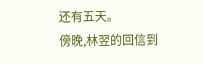还有五天。
傍晚,林翌的回信到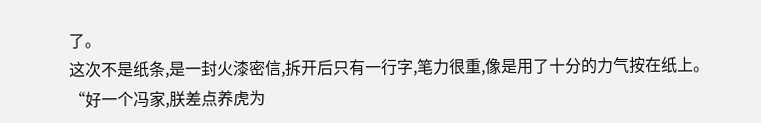了。
这次不是纸条,是一封火漆密信,拆开后只有一行字,笔力很重,像是用了十分的力气按在纸上。
“好一个冯家,朕差点养虎为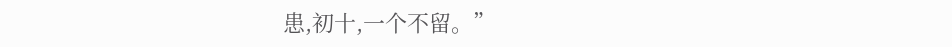患,初十,一个不留。”